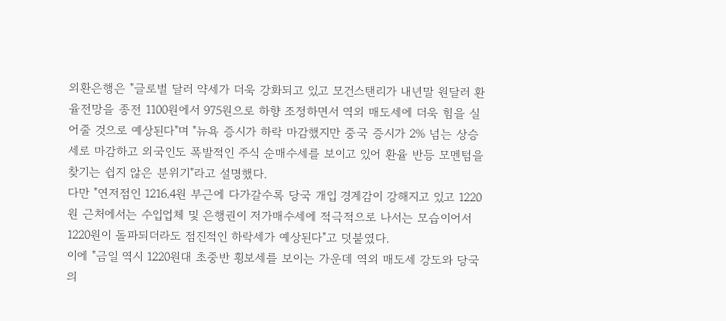외환은행은 "글로벌 달러 약세가 더욱 강화되고 있고 모건스탠리가 내년말 원달러 환율전망을 종전 1100원에서 975원으로 하향 조정하면서 역외 매도세에 더욱 힘을 실어줄 것으로 예상된다"며 "뉴욕 증시가 하락 마감했지만 중국 증시가 2% 넘는 상승세로 마감하고 외국인도 폭발적인 주식 순매수세를 보이고 있어 환율 반등 모멘텀을 찾기는 쉽지 않은 분위기"라고 설명했다.
다만 "연저점인 1216.4원 부근에 다가갈수록 당국 개입 경계감이 강해지고 있고 1220원 근처에서는 수입업체 및 은행권이 저가매수세에 적극적으로 나서는 모습이어서 1220원이 돌파되더라도 점진적인 하락세가 예상된다"고 덧붙였다.
이에 "금일 역시 1220원대 초중반 횡보세를 보이는 가운데 역외 매도세 강도와 당국의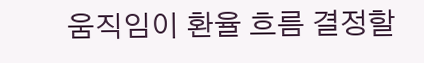움직임이 환율 흐름 결정할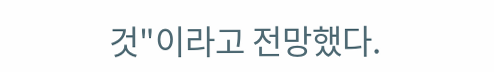것"이라고 전망했다.